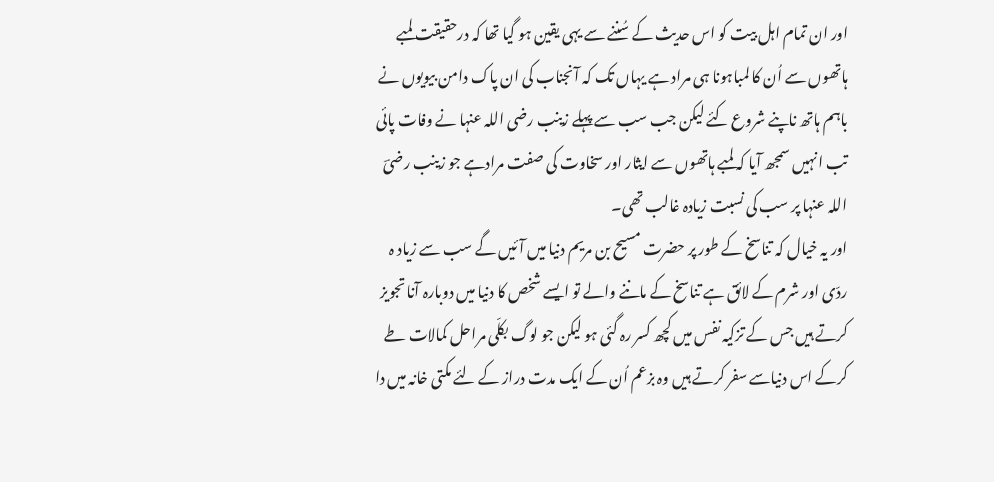اور ان تمام اہل بیت کو اس حدیث کے سُننے سے یہی یقین ہو گیا تھا کہ درحقیقت لمبے ہاتھوں سے اُن کا لمباہونا ہی مراد ہے یہاں تک کہ آنجناب کی ان پاک دامن بیویوں نے باہم ہاتھ ناپنے شروع کئے لیکن جب سب سے پہلے زینب رضی اللہ عنہا نے وفات پائی تب انہیں سمجھ آیا کہ لمبے ہاتھوں سے ایثار اور سخاوت کی صفت مرادہے جو زینب رضیؔ اللہ عنہا پر سب کی نسبت زیادہ غالب تھی۔
اور یہ خیال کہ تناسخ کے طور پر حضرت مسیح بن مریم دنیا میں آئیں گے سب سے زیاد ہ ردّی اور شرم کے لائق ہے تناسخ کے ماننے والے تو ایسے شخص کا دنیا میں دوبارہ آنا تجویز کرتے ہیں جس کے تزکیہ نفس میں کچھ کسر رہ گئی ہو لیکن جو لوگ بکلّی مراحل کمالات طے کرکے اس دنیاسے سفر کرتے ہیں وہ بزعم اُن کے ایک مدت دراز کے لئے مکتی خانہ میں دا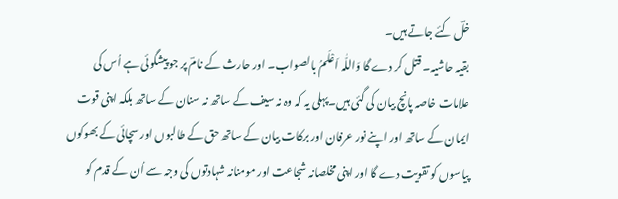خلؔ کئے جاتے ہیں۔
بقیہ حاشیہ۔ قتل کر دے گا وَاللّٰہ اَعْلَمُ بالصواب۔ اور حارث کے نامؔ پر جو پیشگوئی ہے اُس کی علامات خاصہ پانچ بیان کی گئی ہیں۔پہلی یہ کہ وہ نہ سیف کے ساتھ نہ سنان کے ساتھ بلکہ اپنی قوت ایمان کے ساتھ اور اپنے نور عرفان اور برکات بیان کے ساتھ حق کے طالبوں اور سچائی کے بھوکوں پیاسوں کو تقویت دے گا اور اپنی مخلصانہ شجاعت اور مومنانہ شہادتوں کی وجہ سے اُن کے قدم کو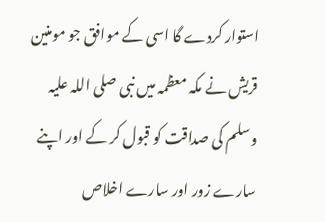استوار کردے گا اسی کے موافق جو مومنین قریش نے مکہ معظمہ میں نبی صلی اللہ علیہ وسلم کی صداقت کو قبول کر کے اور اپنے سارے زور اور سارے اخلاص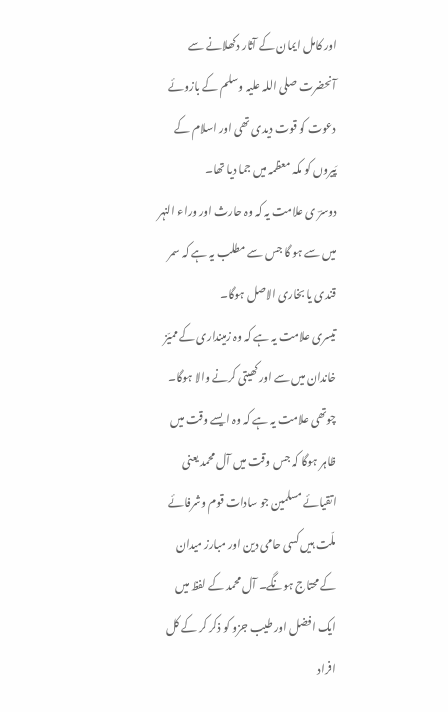اور کامل ایمان کے آثار دکھلانے سے آنحضرت صلی اللہ علیہ وسلم کے بازوئے دعوت کو قوت دیدی تھی اور اسلام کے پَیروں کو مکہ معظمہ میں جما دیا تھا۔
دوسرؔ ی علامت یہ کہ وہ حارث اور وراء النہر میں سے ہو گا جس سے مطلب یہ ہے کہ سمر قندی یا بخاری الاصل ہوگا۔
تیسری علامت یہ ہے کہ وہ زمینداری کے ممیّز خاندان میں سے اور کھیتی کرنے والا ہوگا۔ چوتھی علامت یہ ہے کہ وہ ایسے وقت میں ظاہر ہوگا کہ جس وقت میں آل محمد یعنی اتقیائے مسلمین جو سادات قوم وشرفائے ملّت ہیں کسی حامی دین اور مبارز میدان کے محتاج ہونگے۔ آل محمد کے لفظ میں ایک افضل اور طیب جزو کو ذکر کر کے کل افراد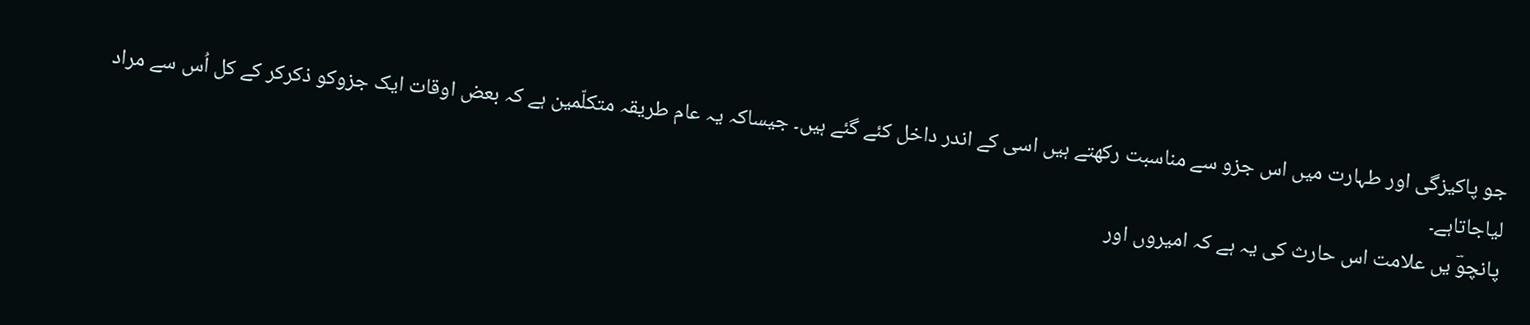جو پاکیزگی اور طہارت میں اس جزو سے مناسبت رکھتے ہیں اسی کے اندر داخل کئے گئے ہیں۔ جیساکہ یہ عام طریقہ متکلّمین ہے کہ بعض اوقات ایک جزوکو ذکرکر کے کل اُس سے مراد لیاجاتاہے۔
پانچوؔ یں علامت اس حارث کی یہ ہے کہ امیروں اور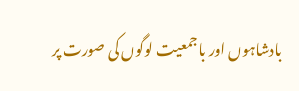بادشاہوں اور باجمعیت لوگوں کی صورت پر